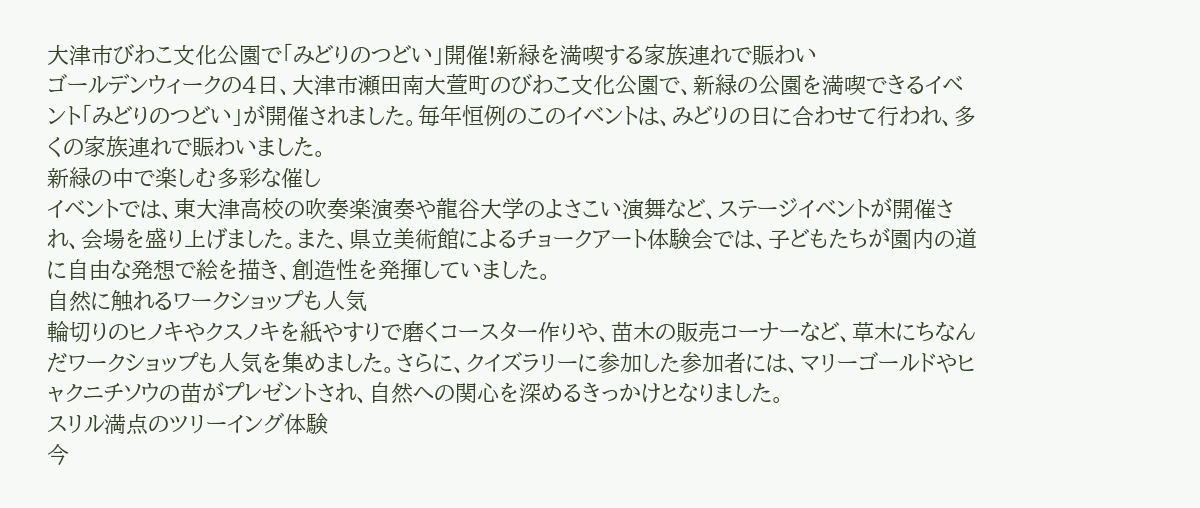大津市びわこ文化公園で「みどりのつどい」開催!新緑を満喫する家族連れで賑わい
ゴールデンウィークの4日、大津市瀬田南大萱町のびわこ文化公園で、新緑の公園を満喫できるイベント「みどりのつどい」が開催されました。毎年恒例のこのイベントは、みどりの日に合わせて行われ、多くの家族連れで賑わいました。
新緑の中で楽しむ多彩な催し
イベントでは、東大津高校の吹奏楽演奏や龍谷大学のよさこい演舞など、ステージイベントが開催され、会場を盛り上げました。また、県立美術館によるチョークアート体験会では、子どもたちが園内の道に自由な発想で絵を描き、創造性を発揮していました。
自然に触れるワークショップも人気
輪切りのヒノキやクスノキを紙やすりで磨くコースター作りや、苗木の販売コーナーなど、草木にちなんだワークショップも人気を集めました。さらに、クイズラリーに参加した参加者には、マリーゴールドやヒャクニチソウの苗がプレゼントされ、自然への関心を深めるきっかけとなりました。
スリル満点のツリーイング体験
今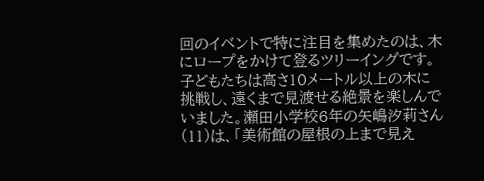回のイベントで特に注目を集めたのは、木にロープをかけて登るツリーイングです。子どもたちは高さ10メートル以上の木に挑戦し、遠くまで見渡せる絶景を楽しんでいました。瀬田小学校6年の矢嶋汐莉さん(11)は、「美術館の屋根の上まで見え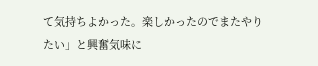て気持ちよかった。楽しかったのでまたやりたい」と興奮気味に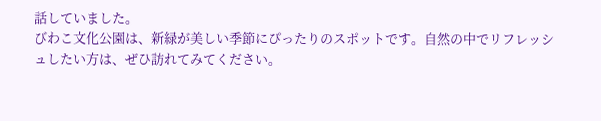話していました。
びわこ文化公園は、新緑が美しい季節にぴったりのスポットです。自然の中でリフレッシュしたい方は、ぜひ訪れてみてください。